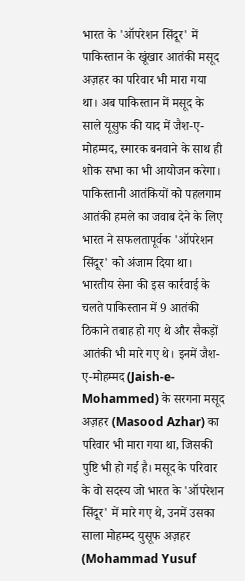भारत के 'ऑपरेशन सिंदूर' में पाकिस्तान के खूंखार आतंकी मसूद अज़हर का परिवार भी मारा गया था। अब पाकिस्तान में मसूद के साले यूसुफ की याद में जैश-ए-मोहम्मद, स्मारक बनवाने के साथ ही शोक सभा का भी आयोजन करेगा।
पाकिस्तानी आतंकियों को पहलगाम आतंकी हमले का जवाब देने के लिए भारत ने सफलतापूर्वक 'ऑपरेशन सिंदूर' को अंजाम दिया था। भारतीय सेना की इस कार्रवाई के चलते पाकिस्तान में 9 आतंकी ठिकाने तबाह हो गए थे और सैकड़ों आतंकी भी मारे गए थे। इनमें जैश-ए-मोहम्मद (Jaish-e-Mohammed) के सरगना मसूद अज़हर (Masood Azhar) का परिवार भी मारा गया था, जिसकी पुष्टि भी हो गई है। मसूद के परिवार के वो सदस्य जो भारत के 'ऑपरेशन सिंदूर' में मारे गए थे, उनमें उसका साला मोहम्म्द युसूफ अज़हर (Mohammad Yusuf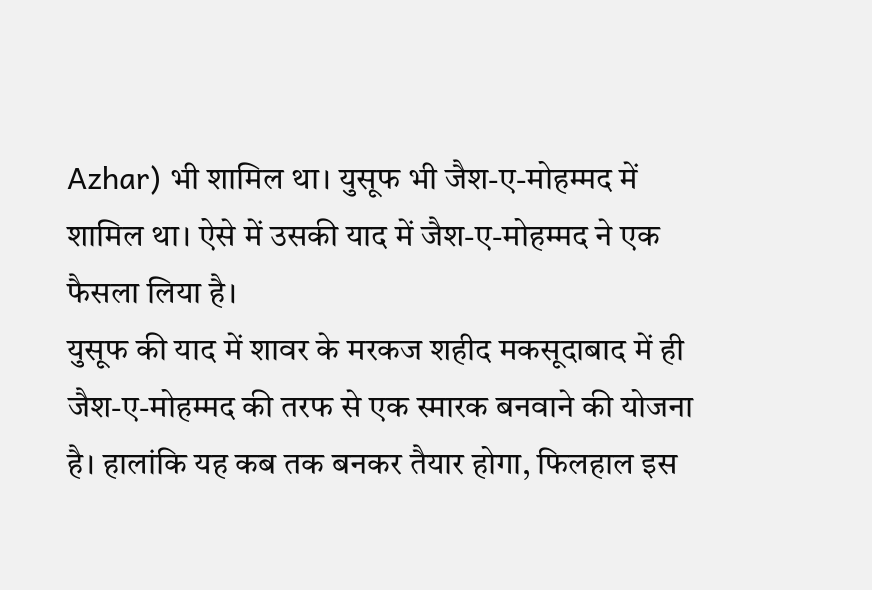Azhar) भी शामिल था। युसूफ भी जैश-ए-मोहम्मद में शामिल था। ऐसे में उसकी याद में जैश-ए-मोहम्मद ने एक फैसला लिया है।
युसूफ की याद में शावर के मरकज शहीद मकसूदाबाद में ही जैश-ए-मोहम्मद की तरफ से एक स्मारक बनवाने की योजना है। हालांकि यह कब तक बनकर तैयार होगा, फिलहाल इस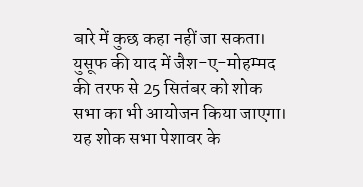बारे में कुछ कहा नहीं जा सकता।
युसूफ की याद में जैश-ए-मोहम्मद की तरफ से 25 सितंबर को शोक सभा का भी आयोजन किया जाएगा। यह शोक सभा पेशावर के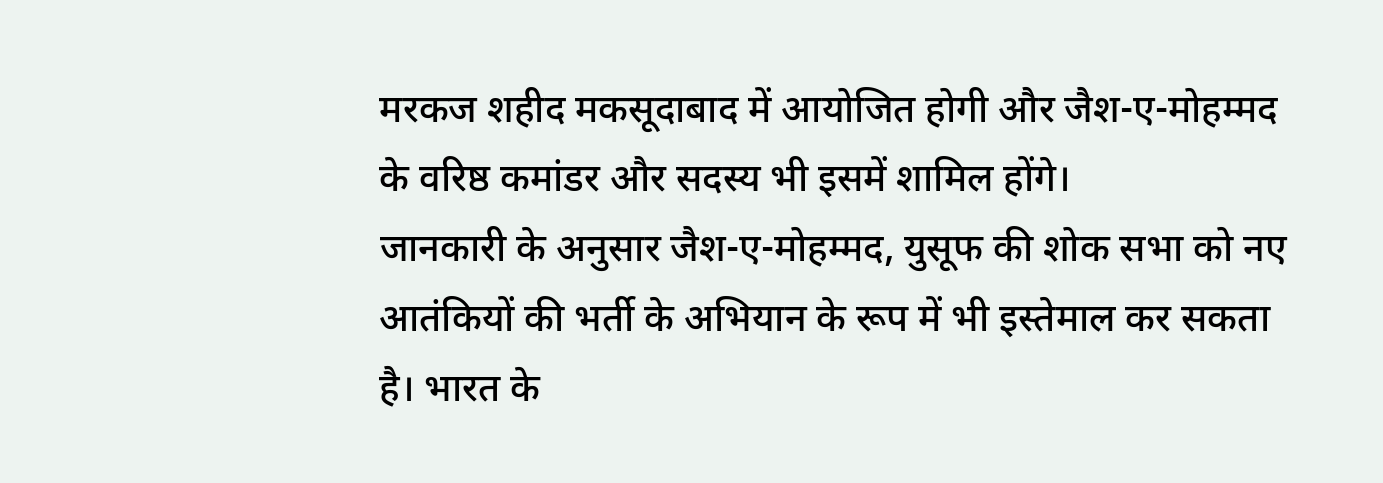मरकज शहीद मकसूदाबाद में आयोजित होगी और जैश-ए-मोहम्मद के वरिष्ठ कमांडर और सदस्य भी इसमें शामिल होंगे।
जानकारी के अनुसार जैश-ए-मोहम्मद, युसूफ की शोक सभा को नए आतंकियों की भर्ती के अभियान के रूप में भी इस्तेमाल कर सकता है। भारत के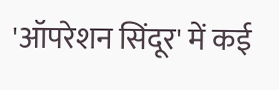'ऑपरेशन सिंदूर' में कई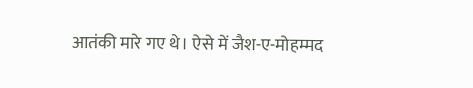आतंकी मारे गए थे। ऐसे में जैश-ए-मोहम्मद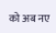को अब नए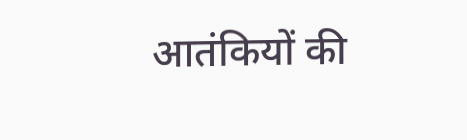आतंकियों की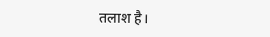तलाश है।